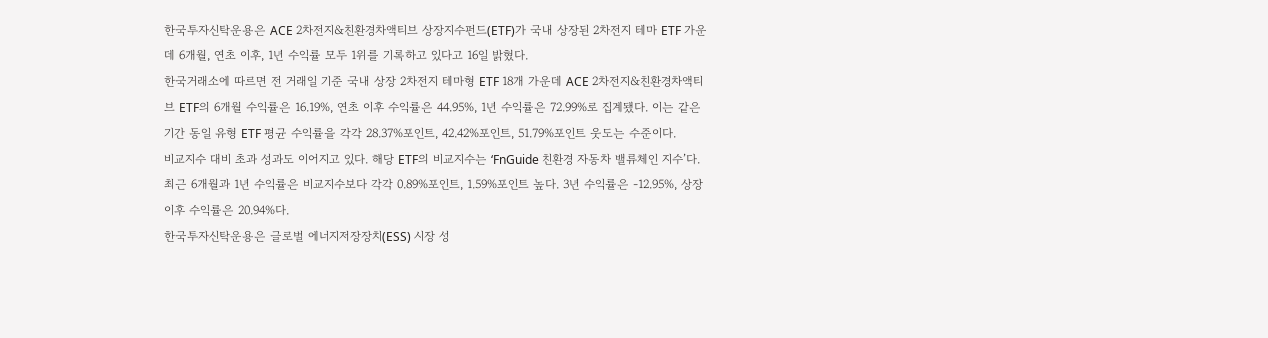한국투자신탁운용은 ACE 2차전지&친환경차액티브 상장지수펀드(ETF)가 국내 상장된 2차전지 테마 ETF 가운데 6개월, 연초 이후, 1년 수익률 모두 1위를 기록하고 있다고 16일 밝혔다.
한국거래소에 따르면 전 거래일 기준 국내 상장 2차전지 테마형 ETF 18개 가운데 ACE 2차전지&친환경차액티브 ETF의 6개월 수익률은 16.19%, 연초 이후 수익률은 44.95%, 1년 수익률은 72.99%로 집계됐다. 이는 같은 기간 동일 유형 ETF 평균 수익률을 각각 28.37%포인트, 42.42%포인트, 51.79%포인트 웃도는 수준이다.
비교지수 대비 초과 성과도 이어지고 있다. 해당 ETF의 비교지수는 ‘FnGuide 친환경 자동차 밸류체인 지수’다. 최근 6개월과 1년 수익률은 비교지수보다 각각 0.89%포인트, 1.59%포인트 높다. 3년 수익률은 -12.95%, 상장 이후 수익률은 20.94%다.
한국투자신탁운용은 글로벌 에너지저장장치(ESS) 시장 성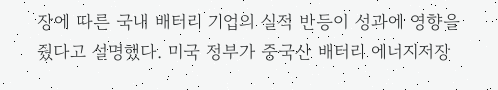장에 따른 국내 배터리 기업의 실적 반등이 성과에 영향을 줬다고 설명했다. 미국 정부가 중국산 배터리 에너지저장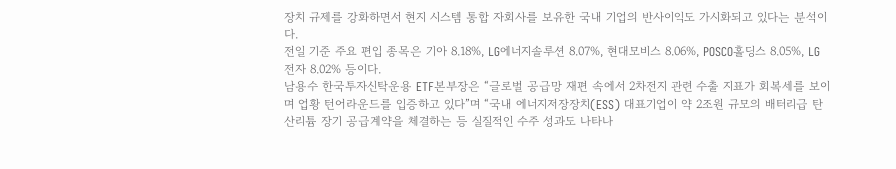장치 규제를 강화하면서 현지 시스템 통합 자회사를 보유한 국내 기업의 반사이익도 가시화되고 있다는 분석이다.
전일 기준 주요 편입 종목은 기아 8.18%, LG에너지솔루션 8.07%, 현대모비스 8.06%, POSCO홀딩스 8.05%, LG전자 8.02% 등이다.
남용수 한국투자신탁운용 ETF본부장은 “글로벌 공급망 재편 속에서 2차전지 관련 수출 지표가 회복세를 보이며 업황 턴어라운드를 입증하고 있다”며 “국내 에너지저장장치(ESS) 대표기업이 약 2조원 규모의 배터리급 탄산리튬 장기 공급계약을 체결하는 등 실질적인 수주 성과도 나타나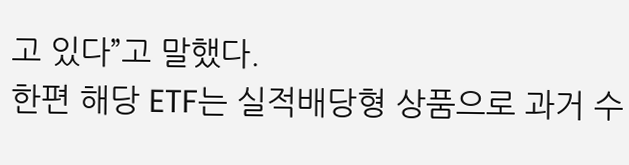고 있다”고 말했다.
한편 해당 ETF는 실적배당형 상품으로 과거 수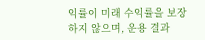익률이 미래 수익률을 보장하지 않으며, 운용 결과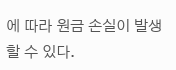에 따라 원금 손실이 발생할 수 있다.